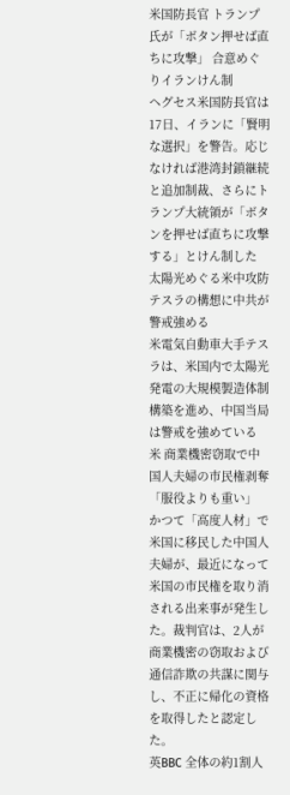米国防長官 トランプ氏が「ボタン押せば直ちに攻撃」 合意めぐりイランけん制
ヘグセス米国防長官は17日、イランに「賢明な選択」を警告。応じなければ港湾封鎖継続と追加制裁、さらにトランプ大統領が「ボタンを押せば直ちに攻撃する」とけん制した
太陽光めぐる米中攻防 テスラの構想に中共が警戒強める
米電気自動車大手テスラは、米国内で太陽光発電の大規模製造体制構築を進め、中国当局は警戒を強めている
米 商業機密窃取で中国人夫婦の市民権剥奪 「服役よりも重い」
かつて「高度人材」で米国に移民した中国人夫婦が、最近になって米国の市民権を取り消される出来事が発生した。裁判官は、2人が商業機密の窃取および通信詐欺の共謀に関与し、不正に帰化の資格を取得したと認定した。
英BBC 全体の約1割人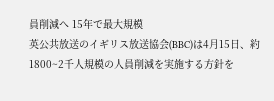員削減へ 15年で最大規模
英公共放送のイギリス放送協会(BBC)は4月15日、約1800~2千人規模の人員削減を実施する方針を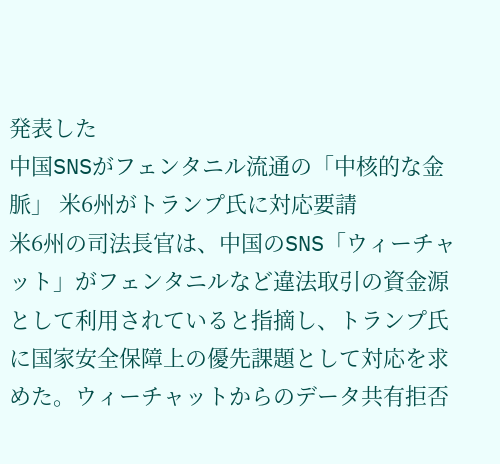発表した
中国SNSがフェンタニル流通の「中核的な金脈」 米6州がトランプ氏に対応要請
米6州の司法長官は、中国のSNS「ウィーチャット」がフェンタニルなど違法取引の資金源として利用されていると指摘し、トランプ氏に国家安全保障上の優先課題として対応を求めた。ウィーチャットからのデータ共有拒否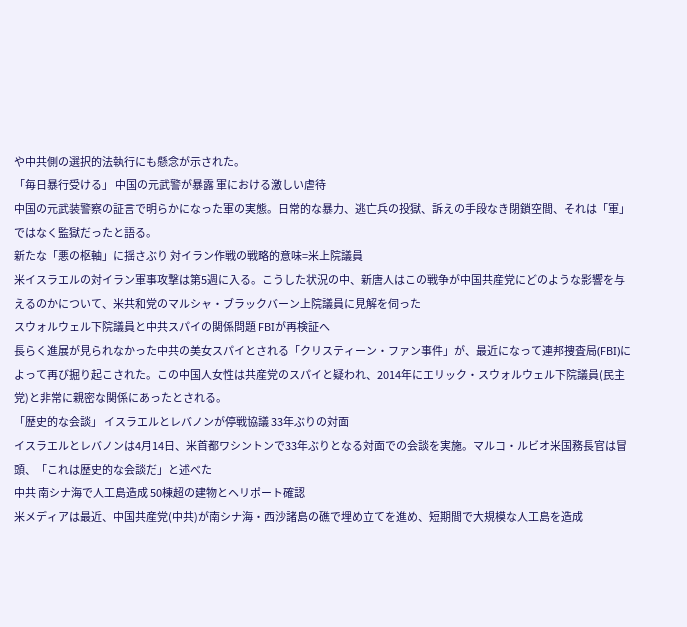や中共側の選択的法執行にも懸念が示された。
「毎日暴行受ける」 中国の元武警が暴露 軍における激しい虐待
中国の元武装警察の証言で明らかになった軍の実態。日常的な暴力、逃亡兵の投獄、訴えの手段なき閉鎖空間、それは「軍」ではなく監獄だったと語る。
新たな「悪の枢軸」に揺さぶり 対イラン作戦の戦略的意味=米上院議員
米イスラエルの対イラン軍事攻撃は第5週に入る。こうした状況の中、新唐人はこの戦争が中国共産党にどのような影響を与えるのかについて、米共和党のマルシャ・ブラックバーン上院議員に見解を伺った
スウォルウェル下院議員と中共スパイの関係問題 FBIが再検証へ
長らく進展が見られなかった中共の美女スパイとされる「クリスティーン・ファン事件」が、最近になって連邦捜査局(FBI)によって再び掘り起こされた。この中国人女性は共産党のスパイと疑われ、2014年にエリック・スウォルウェル下院議員(民主党)と非常に親密な関係にあったとされる。
「歴史的な会談」 イスラエルとレバノンが停戦協議 33年ぶりの対面
イスラエルとレバノンは4月14日、米首都ワシントンで33年ぶりとなる対面での会談を実施。マルコ・ルビオ米国務長官は冒頭、「これは歴史的な会談だ」と述べた
中共 南シナ海で人工島造成 50棟超の建物とヘリポート確認
米メディアは最近、中国共産党(中共)が南シナ海・西沙諸島の礁で埋め立てを進め、短期間で大規模な人工島を造成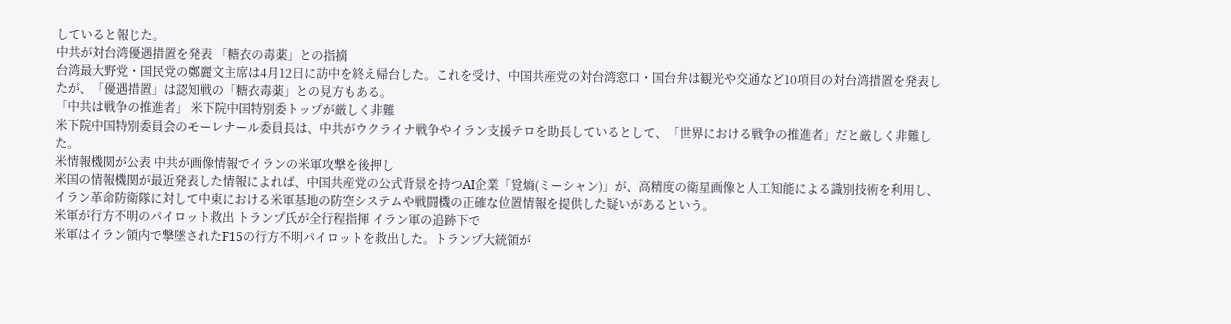していると報じた。
中共が対台湾優遇措置を発表 「糖衣の毒薬」との指摘
台湾最大野党・国民党の鄭麗文主席は4月12日に訪中を終え帰台した。これを受け、中国共産党の対台湾窓口・国台弁は観光や交通など10項目の対台湾措置を発表したが、「優遇措置」は認知戦の「糖衣毒薬」との見方もある。
「中共は戦争の推進者」 米下院中国特別委トップが厳しく非難
米下院中国特別委員会のモーレナール委員長は、中共がウクライナ戦争やイラン支援テロを助長しているとして、「世界における戦争の推進者」だと厳しく非難した。
米情報機関が公表 中共が画像情報でイランの米軍攻撃を後押し
米国の情報機関が最近発表した情報によれば、中国共産党の公式背景を持つAI企業「覓熵(ミーシャン)」が、高精度の衛星画像と人工知能による識別技術を利用し、イラン革命防衛隊に対して中東における米軍基地の防空システムや戦闘機の正確な位置情報を提供した疑いがあるという。
米軍が行方不明のパイロット救出 トランプ氏が全行程指揮 イラン軍の追跡下で
米軍はイラン領内で撃墜されたF15の行方不明パイロットを救出した。トランプ大統領が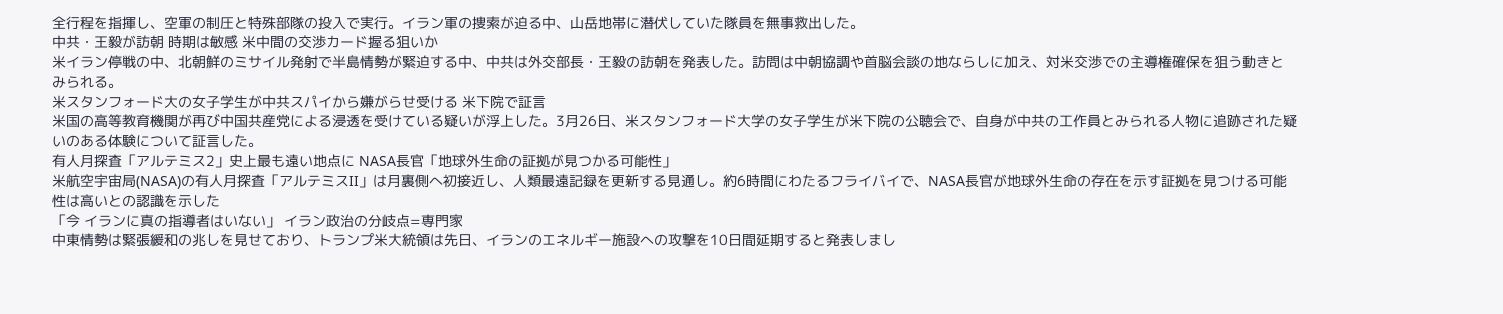全行程を指揮し、空軍の制圧と特殊部隊の投入で実行。イラン軍の捜索が迫る中、山岳地帯に潜伏していた隊員を無事救出した。
中共・王毅が訪朝 時期は敏感 米中間の交渉カード握る狙いか
米イラン停戦の中、北朝鮮のミサイル発射で半島情勢が緊迫する中、中共は外交部長・王毅の訪朝を発表した。訪問は中朝協調や首脳会談の地ならしに加え、対米交渉での主導権確保を狙う動きとみられる。
米スタンフォード大の女子学生が中共スパイから嫌がらせ受ける 米下院で証言
米国の高等教育機関が再び中国共産党による浸透を受けている疑いが浮上した。3月26日、米スタンフォード大学の女子学生が米下院の公聴会で、自身が中共の工作員とみられる人物に追跡された疑いのある体験について証言した。
有人月探査「アルテミス2」史上最も遠い地点に NASA長官「地球外生命の証拠が見つかる可能性」
米航空宇宙局(NASA)の有人月探査「アルテミスII」は月裏側へ初接近し、人類最遠記録を更新する見通し。約6時間にわたるフライバイで、NASA長官が地球外生命の存在を示す証拠を見つける可能性は高いとの認識を示した
「今 イランに真の指導者はいない」 イラン政治の分岐点=専門家
中東情勢は緊張緩和の兆しを見せており、トランプ米大統領は先日、イランのエネルギー施設への攻撃を10日間延期すると発表しまし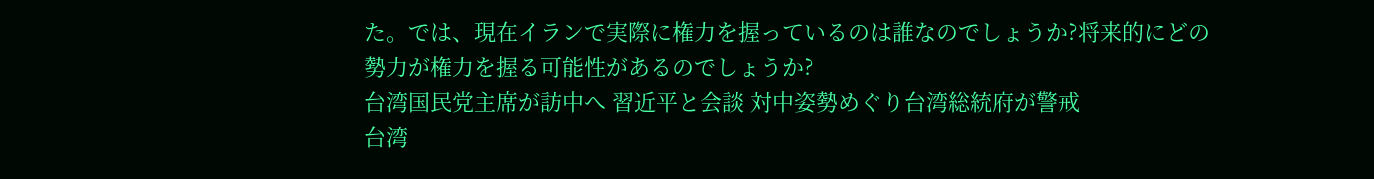た。では、現在イランで実際に権力を握っているのは誰なのでしょうか?将来的にどの勢力が権力を握る可能性があるのでしょうか?
台湾国民党主席が訪中へ 習近平と会談 対中姿勢めぐり台湾総統府が警戒
台湾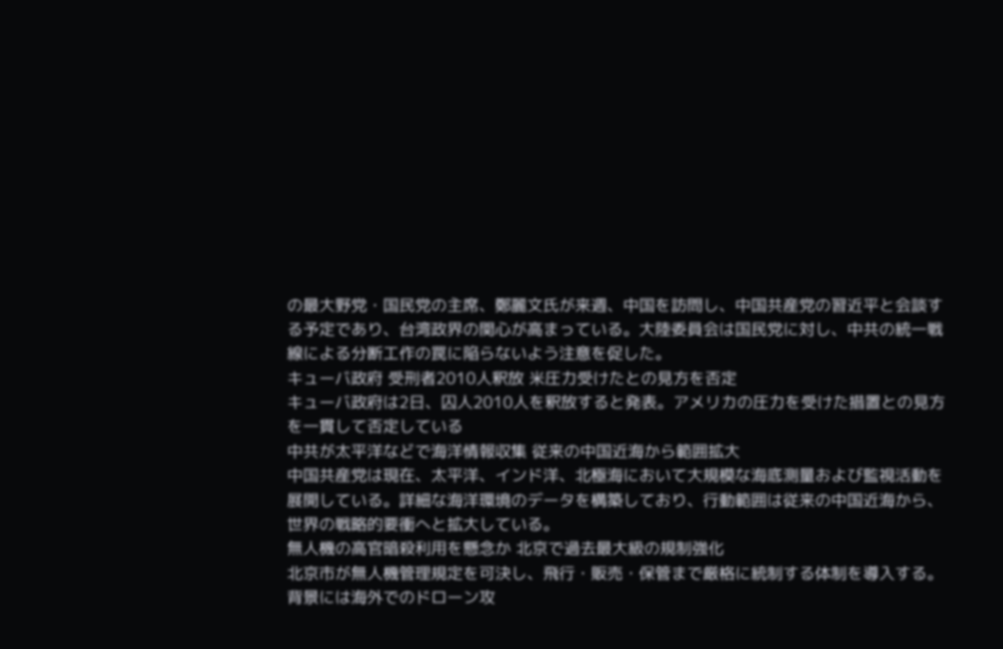の最大野党・国民党の主席、鄭麗文氏が来週、中国を訪問し、中国共産党の習近平と会談する予定であり、台湾政界の関心が高まっている。大陸委員会は国民党に対し、中共の統一戦線による分断工作の罠に陥らないよう注意を促した。
キューバ政府 受刑者2010人釈放 米圧力受けたとの見方を否定
キューバ政府は2日、囚人2010人を釈放すると発表。アメリカの圧力を受けた措置との見方を一貫して否定している
中共が太平洋などで海洋情報収集 従来の中国近海から範囲拡大
中国共産党は現在、太平洋、インド洋、北極海において大規模な海底測量および監視活動を展開している。詳細な海洋環境のデータを構築しており、行動範囲は従来の中国近海から、世界の戦略的要衝へと拡大している。
無人機の高官暗殺利用を懸念か 北京で過去最大級の規制強化
北京市が無人機管理規定を可決し、飛行・販売・保管まで厳格に統制する体制を導入する。背景には海外でのドローン攻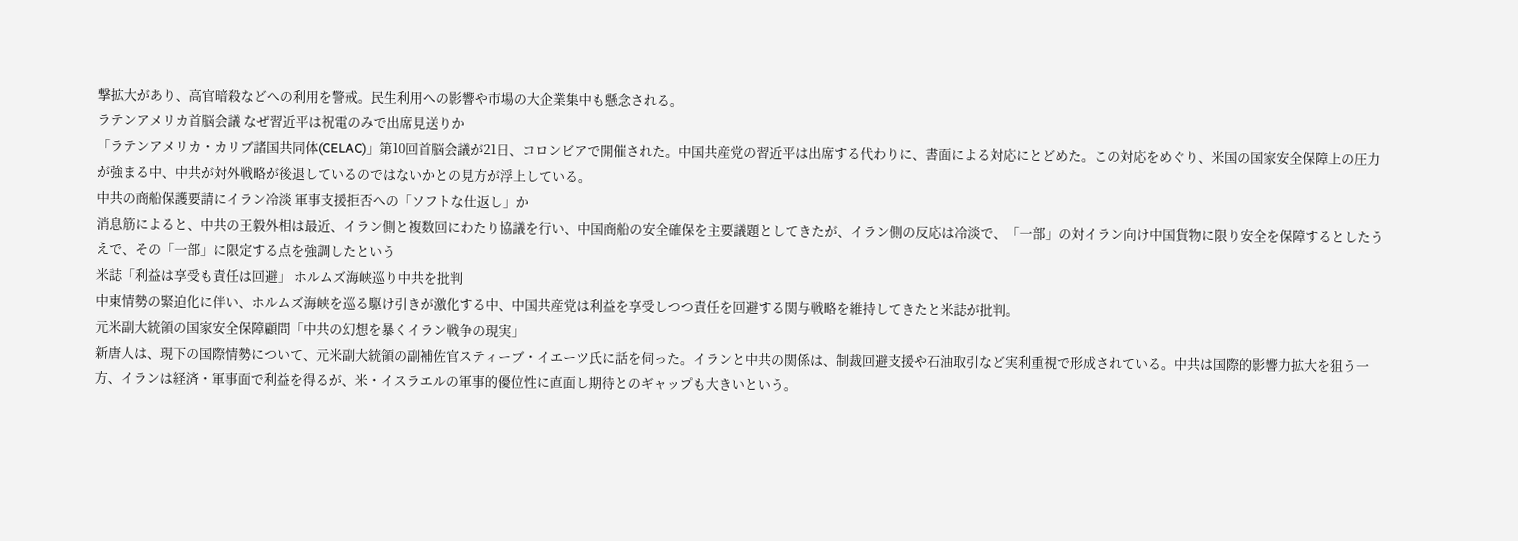撃拡大があり、高官暗殺などへの利用を警戒。民生利用への影響や市場の大企業集中も懸念される。
ラテンアメリカ首脳会議 なぜ習近平は祝電のみで出席見送りか
「ラテンアメリカ・カリブ諸国共同体(CELAC)」第10回首脳会議が21日、コロンビアで開催された。中国共産党の習近平は出席する代わりに、書面による対応にとどめた。この対応をめぐり、米国の国家安全保障上の圧力が強まる中、中共が対外戦略が後退しているのではないかとの見方が浮上している。
中共の商船保護要請にイラン冷淡 軍事支援拒否への「ソフトな仕返し」か
消息筋によると、中共の王毅外相は最近、イラン側と複数回にわたり協議を行い、中国商船の安全確保を主要議題としてきたが、イラン側の反応は冷淡で、「一部」の対イラン向け中国貨物に限り安全を保障するとしたうえで、その「一部」に限定する点を強調したという
米誌「利益は享受も責任は回避」 ホルムズ海峡巡り中共を批判
中東情勢の緊迫化に伴い、ホルムズ海峡を巡る駆け引きが激化する中、中国共産党は利益を享受しつつ責任を回避する関与戦略を維持してきたと米誌が批判。
元米副大統領の国家安全保障顧問「中共の幻想を暴くイラン戦争の現実」
新唐人は、現下の国際情勢について、元米副大統領の副補佐官スティーブ・イエーツ氏に話を伺った。イランと中共の関係は、制裁回避支援や石油取引など実利重視で形成されている。中共は国際的影響力拡大を狙う一方、イランは経済・軍事面で利益を得るが、米・イスラエルの軍事的優位性に直面し期待とのギャップも大きいという。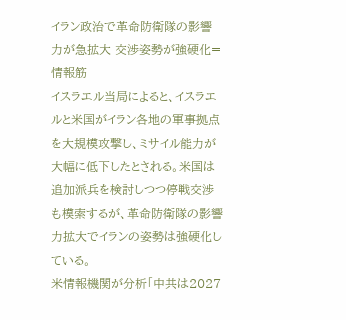イラン政治で革命防衛隊の影響力が急拡大 交渉姿勢が強硬化=情報筋
イスラエル当局によると、イスラエルと米国がイラン各地の軍事拠点を大規模攻撃し、ミサイル能力が大幅に低下したとされる。米国は追加派兵を検討しつつ停戦交渉も模索するが、革命防衛隊の影響力拡大でイランの姿勢は強硬化している。
米情報機関が分析「中共は2027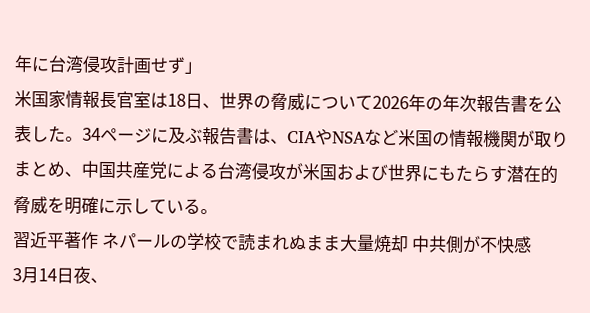年に台湾侵攻計画せず」
米国家情報長官室は18日、世界の脅威について2026年の年次報告書を公表した。34ページに及ぶ報告書は、CIAやNSAなど米国の情報機関が取りまとめ、中国共産党による台湾侵攻が米国および世界にもたらす潜在的脅威を明確に示している。
習近平著作 ネパールの学校で読まれぬまま大量焼却 中共側が不快感
3月14日夜、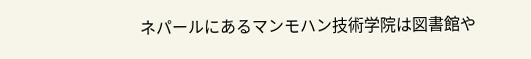ネパールにあるマンモハン技術学院は図書館や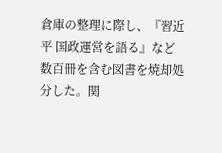倉庫の整理に際し、『習近平 国政運営を語る』など数百冊を含む図書を焼却処分した。関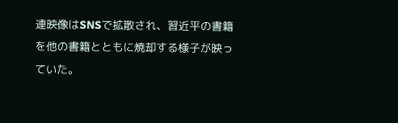連映像はSNSで拡散され、習近平の書籍を他の書籍とともに焼却する様子が映っていた。